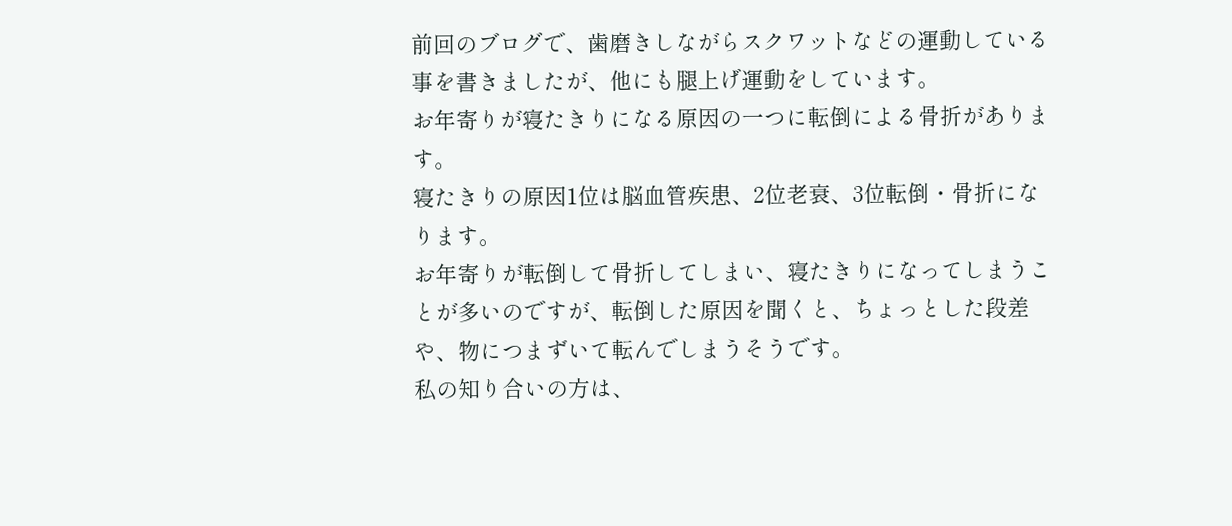前回のブログで、歯磨きしながらスクワットなどの運動している事を書きましたが、他にも腿上げ運動をしています。
お年寄りが寝たきりになる原因の一つに転倒による骨折があります。
寝たきりの原因1位は脳血管疾患、2位老衰、3位転倒・骨折になります。
お年寄りが転倒して骨折してしまい、寝たきりになってしまうことが多いのですが、転倒した原因を聞くと、ちょっとした段差や、物につまずいて転んでしまうそうです。
私の知り合いの方は、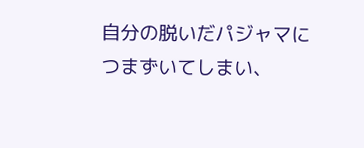自分の脱いだパジャマにつまずいてしまい、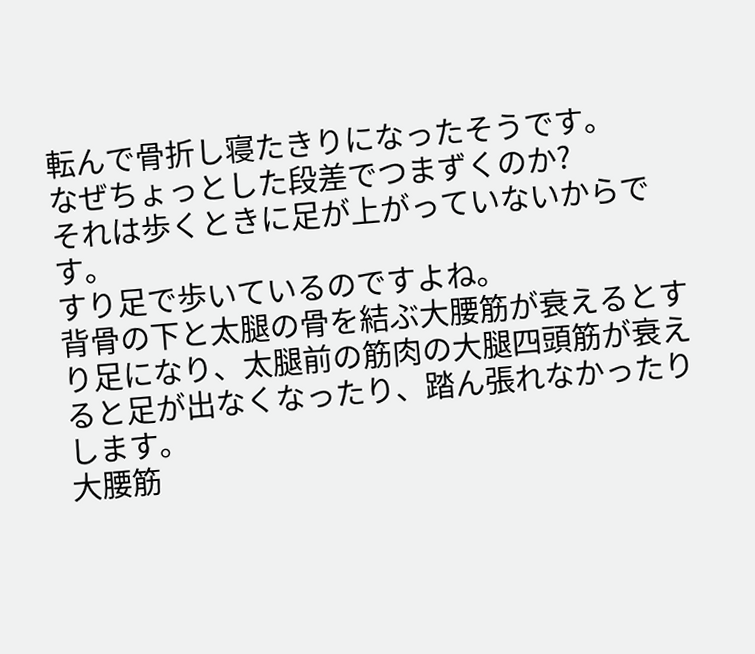転んで骨折し寝たきりになったそうです。
なぜちょっとした段差でつまずくのか?
それは歩くときに足が上がっていないからです。
すり足で歩いているのですよね。
背骨の下と太腿の骨を結ぶ大腰筋が衰えるとすり足になり、太腿前の筋肉の大腿四頭筋が衰えると足が出なくなったり、踏ん張れなかったりします。
大腰筋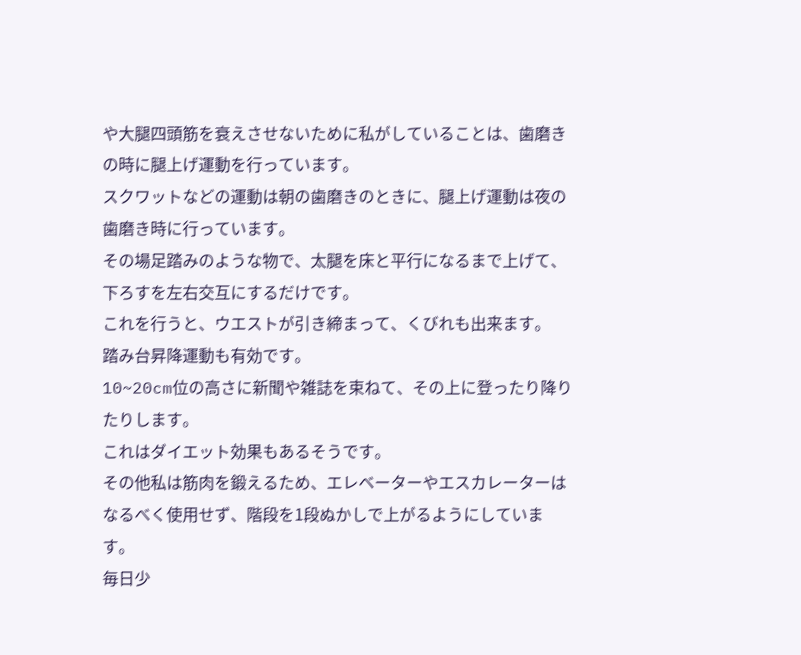や大腿四頭筋を衰えさせないために私がしていることは、歯磨きの時に腿上げ運動を行っています。
スクワットなどの運動は朝の歯磨きのときに、腿上げ運動は夜の歯磨き時に行っています。
その場足踏みのような物で、太腿を床と平行になるまで上げて、下ろすを左右交互にするだけです。
これを行うと、ウエストが引き締まって、くびれも出来ます。
踏み台昇降運動も有効です。
10~20cm位の高さに新聞や雑誌を束ねて、その上に登ったり降りたりします。
これはダイエット効果もあるそうです。
その他私は筋肉を鍛えるため、エレベーターやエスカレーターはなるべく使用せず、階段を1段ぬかしで上がるようにしています。
毎日少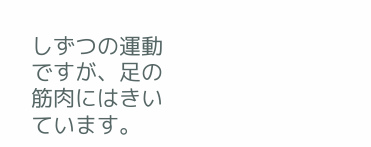しずつの運動ですが、足の筋肉にはきいています。